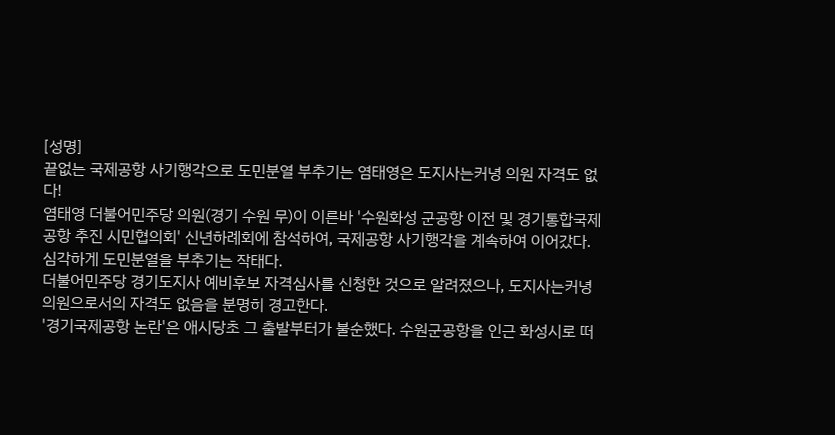[성명]
끝없는 국제공항 사기행각으로 도민분열 부추기는 염태영은 도지사는커녕 의원 자격도 없다!
염태영 더불어민주당 의원(경기 수원 무)이 이른바 '수원화성 군공항 이전 및 경기통합국제공항 추진 시민협의회' 신년하례회에 참석하여, 국제공항 사기행각을 계속하여 이어갔다.
심각하게 도민분열을 부추기는 작태다.
더불어민주당 경기도지사 예비후보 자격심사를 신청한 것으로 알려졌으나, 도지사는커녕 의원으로서의 자격도 없음을 분명히 경고한다.
'경기국제공항 논란'은 애시당초 그 출발부터가 불순했다. 수원군공항을 인근 화성시로 떠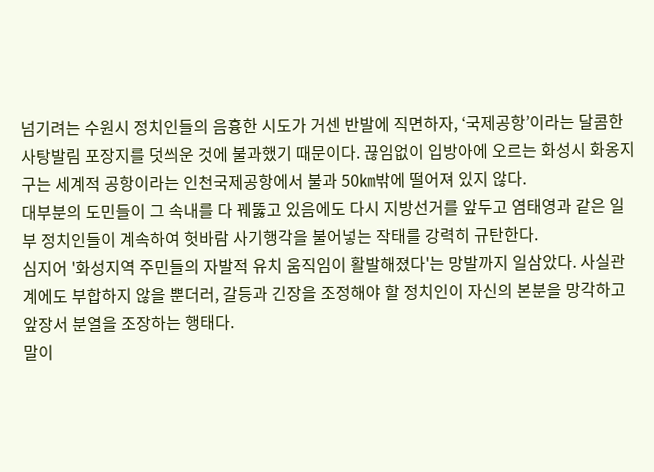넘기려는 수원시 정치인들의 음흉한 시도가 거센 반발에 직면하자, ‘국제공항’이라는 달콤한 사탕발림 포장지를 덧씌운 것에 불과했기 때문이다. 끊임없이 입방아에 오르는 화성시 화옹지구는 세계적 공항이라는 인천국제공항에서 불과 50㎞밖에 떨어져 있지 않다.
대부분의 도민들이 그 속내를 다 꿰뚫고 있음에도 다시 지방선거를 앞두고 염태영과 같은 일부 정치인들이 계속하여 헛바람 사기행각을 불어넣는 작태를 강력히 규탄한다.
심지어 '화성지역 주민들의 자발적 유치 움직임이 활발해졌다'는 망발까지 일삼았다. 사실관계에도 부합하지 않을 뿐더러, 갈등과 긴장을 조정해야 할 정치인이 자신의 본분을 망각하고 앞장서 분열을 조장하는 행태다.
말이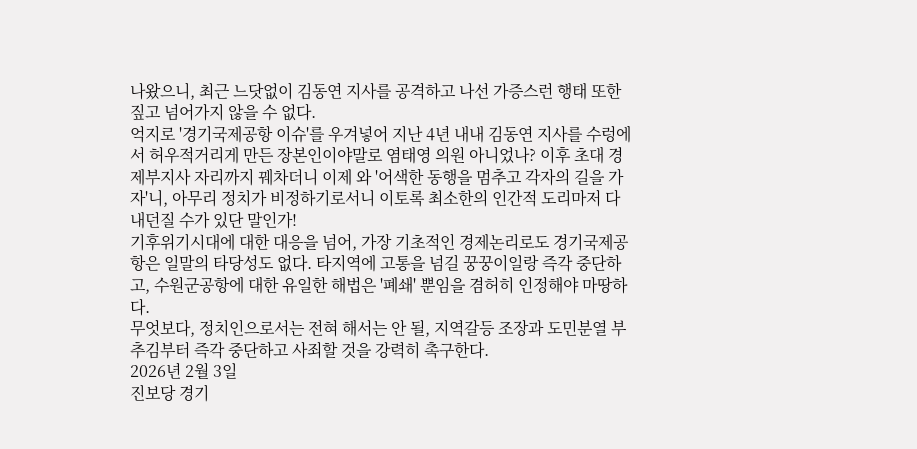나왔으니, 최근 느닷없이 김동연 지사를 공격하고 나선 가증스런 행태 또한 짚고 넘어가지 않을 수 없다.
억지로 '경기국제공항 이슈'를 우겨넣어 지난 4년 내내 김동연 지사를 수렁에서 허우적거리게 만든 장본인이야말로 염태영 의원 아니었나? 이후 초대 경제부지사 자리까지 꿰차더니 이제 와 '어색한 동행을 멈추고 각자의 길을 가자'니, 아무리 정치가 비정하기로서니 이토록 최소한의 인간적 도리마저 다 내던질 수가 있단 말인가!
기후위기시대에 대한 대응을 넘어, 가장 기초적인 경제논리로도 경기국제공항은 일말의 타당성도 없다. 타지역에 고통을 넘길 꿍꿍이일랑 즉각 중단하고, 수원군공항에 대한 유일한 해법은 '폐쇄' 뿐임을 겸허히 인정해야 마땅하다.
무엇보다, 정치인으로서는 전혀 해서는 안 될, 지역갈등 조장과 도민분열 부추김부터 즉각 중단하고 사죄할 것을 강력히 촉구한다.
2026년 2월 3일
진보당 경기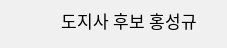도지사 후보 홍성규